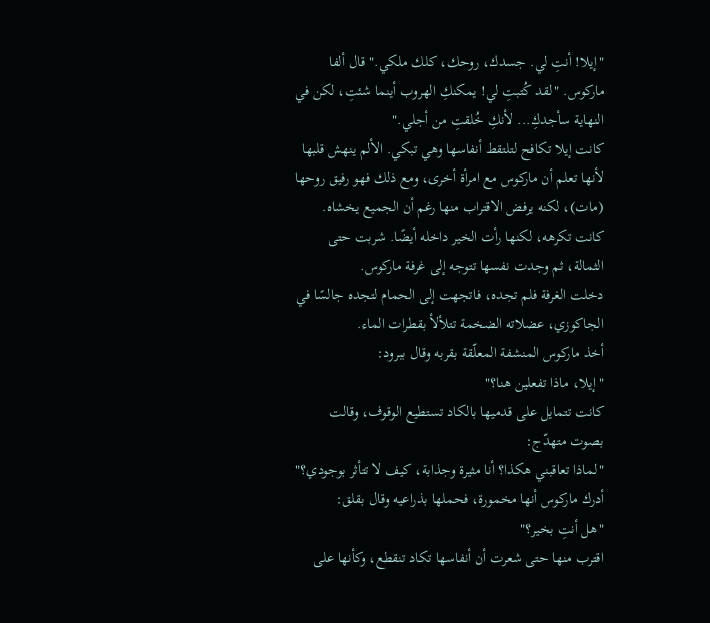"إيلا! أنتِ لي. جسدك، روحك، كلك ملكي." قال ألفا ماركوس. "لقد كُتبتِ لي! يمكنكِ الهروب أينما شئتِ، لكن في النهاية سأجدكِ... لأنكِ خُلقتِ من أجلي."
كانت إيلا تكافح لتلتقط أنفاسها وهي تبكي. الألم ينهش قلبها لأنها تعلم أن ماركوس مع امرأة أخرى، ومع ذلك فهو رفيق روحها (مات)، لكنه يرفض الاقتراب منها رغم أن الجميع يخشاه. كانت تكرهه، لكنها رأت الخير داخله أيضًا. شربت حتى الثمالة، ثم وجدت نفسها تتوجه إلى غرفة ماركوس.
دخلت الغرفة فلم تجده، فاتجهت إلى الحمام لتجده جالسًا في الجاكوزي، عضلاته الضخمة تتلألأ بقطرات الماء.
أخذ ماركوس المنشفة المعلّقة بقربه وقال ببرود:
"إيلا، ماذا تفعلين هنا؟"
كانت تتمايل على قدميها بالكاد تستطيع الوقوف، وقالت بصوت متهدّج:
"لماذا تعاقبني هكذا؟ أنا مثيرة وجذابة، كيف لا تتأثر بوجودي؟"
أدرك ماركوس أنها مخمورة، فحملها بذراعيه وقال بقلق:
"هل أنتِ بخير؟"
اقترب منها حتى شعرت أن أنفاسها تكاد تنقطع، وكأنها على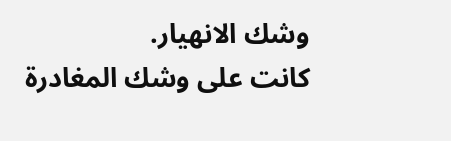وشك الانهيار.
كانت على وشك المغادرة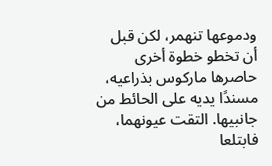ودموعها تنهمر، لكن قبل أن تخطو خطوة أخرى حاصرها ماركوس بذراعيه، مسندًا يديه على الحائط من جانبيها. التقت عيونهما، فابتلعا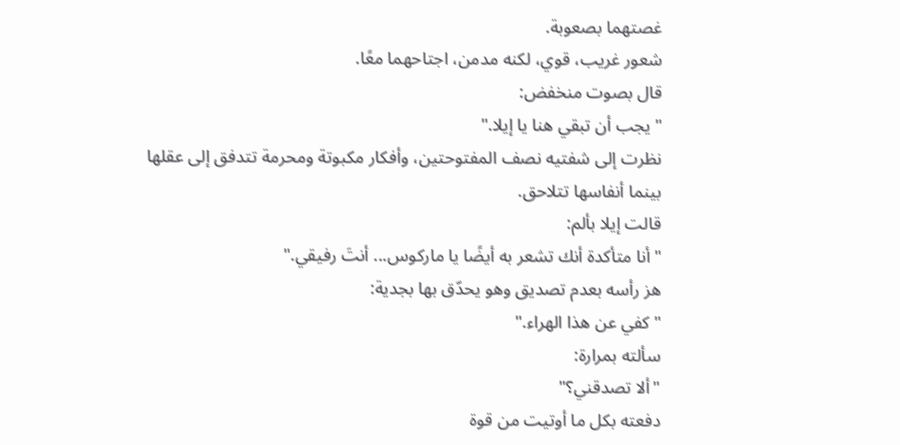غصتهما بصعوبة.
شعور غريب، قوي، لكنه مدمن، اجتاحهما معًا.
قال بصوت منخفض:
"يجب أن تبقي هنا يا إيلا."
نظرت إلى شفتيه نصف المفتوحتين، وأفكار مكبوتة ومحرمة تتدفق إلى عقلها بينما أنفاسها تتلاحق.
قالت إيلا بألم:
"أنا متأكدة أنك تشعر به أيضًا يا ماركوس... أنتَ رفيقي."
هز رأسه بعدم تصديق وهو يحدّق بها بجدية:
"كفي عن هذا الهراء."
سألته بمرارة:
"ألا تصدقني؟"
دفعته بكل ما أوتيت من قوة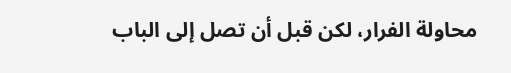محاولة الفرار، لكن قبل أن تصل إلى الباب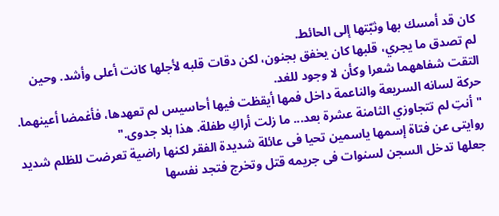كان قد أمسك بها وثبّتها إلى الحائط.
لم تصدق ما يجري، قلبها كان يخفق بجنون، لكن دقات قلبه لأجلها كانت أعلى وأشد. وحين التقت شفاههما شعرا وكأن لا وجود للغد.
حركة لسانه السريعة والناعمة داخل فمها أيقظت فيها أحاسيس لم تعهدها، فأغمضا أعينهما.
"أنتِ لم تتجاوزي الثامنة عشرة بعد... ما زلت أراكِ طفلة. هذا بلا جدوى."
روايتى عن فتاة إسمها ياسمين تحيا فى عائلة شديدة الفقر لكنها راضية تعرضت للظلم شديد جعلها تدخل السجن لسنوات فى جريمه قتل وتخرج فتجد نفسها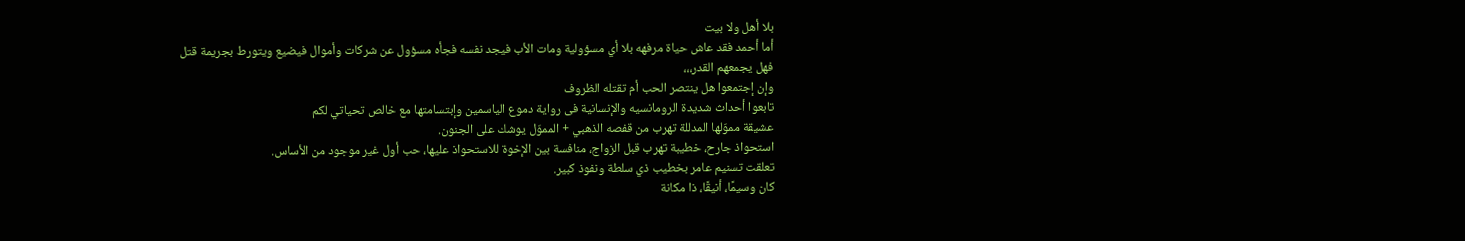بلا أهل ولا بيت
أما أحمد فقد عاش حياة مرفهه بلا أي مسؤولية ومات الأب فيجد نفسه فجأه مسؤول عن شركات وأموال فيضيع ويتورط بجريمة قتل
فهل يجمعهم القدر،،،
وإن إجتمعوا هل ينتصر الحب أم تقتله الظروف
تابعوا أحداث شديدة الرومانسيه والإنسانية فى رواية دموع الياسمين وإبتسامتها مع خالص تحياتي لكم
عشيقة مموّلها المدللة تهرب من قفصه الذهبي + المموّل يوشك على الجنون.
استحواذ جارح، خطيبة تهرب قبل الزواج، منافسة بين الإخوة للاستحواذ عليها، حب أول غير موجود من الأساس.
تعلقت تسنيم عامر بخطيب ذي سلطة ونفوذ كبير.
كان وسيمًا، أنيقًا، ذا مكانة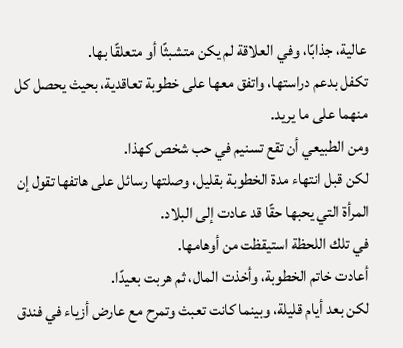عالية، جذابًا، وفي العلاقة لم يكن متشبثًا أو متعلقًا بها.
تكفل بدعم دراستها، واتفق معها على خطوبة تعاقدية، بحيث يحصل كل منهما على ما يريد.
ومن الطبيعي أن تقع تسنيم في حب شخص كهذا.
لكن قبل انتهاء مدة الخطوبة بقليل، وصلتها رسائل على هاتفها تقول إن المرأة التي يحبها حقًا قد عادت إلى البلاد.
في تلك اللحظة استيقظت من أوهامها.
أعادت خاتم الخطوبة، وأخذت المال، ثم هربت بعيدًا.
لكن بعد أيام قليلة، وبينما كانت تعبث وتمرح مع عارض أزياء في فندق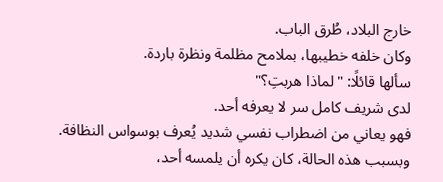خارج البلاد، طُرق الباب.
وكان خلفه خطيبها، بملامح مظلمة ونظرة باردة.
سألها قائلًا: "لماذا هربتِ؟"
لدى شريف كامل سر لا يعرفه أحد.
فهو يعاني من اضطراب نفسي شديد يُعرف بوسواس النظافة.
وبسبب هذه الحالة، كان يكره أن يلمسه أحد،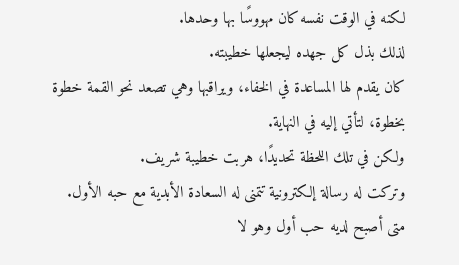لكنه في الوقت نفسه كان مهووسًا بها وحدها.
لذلك بذل كل جهده ليجعلها خطيبته.
كان يقدم لها المساعدة في الخفاء، ويراقبها وهي تصعد نحو القمة خطوة بخطوة، لتأتي إليه في النهاية.
ولكن في تلك اللحظة تحديدًا، هربت خطيبة شريف.
وتركت له رسالة إلكترونية تتمنى له السعادة الأبدية مع حبه الأول.
متى أصبح لديه حب أول وهو لا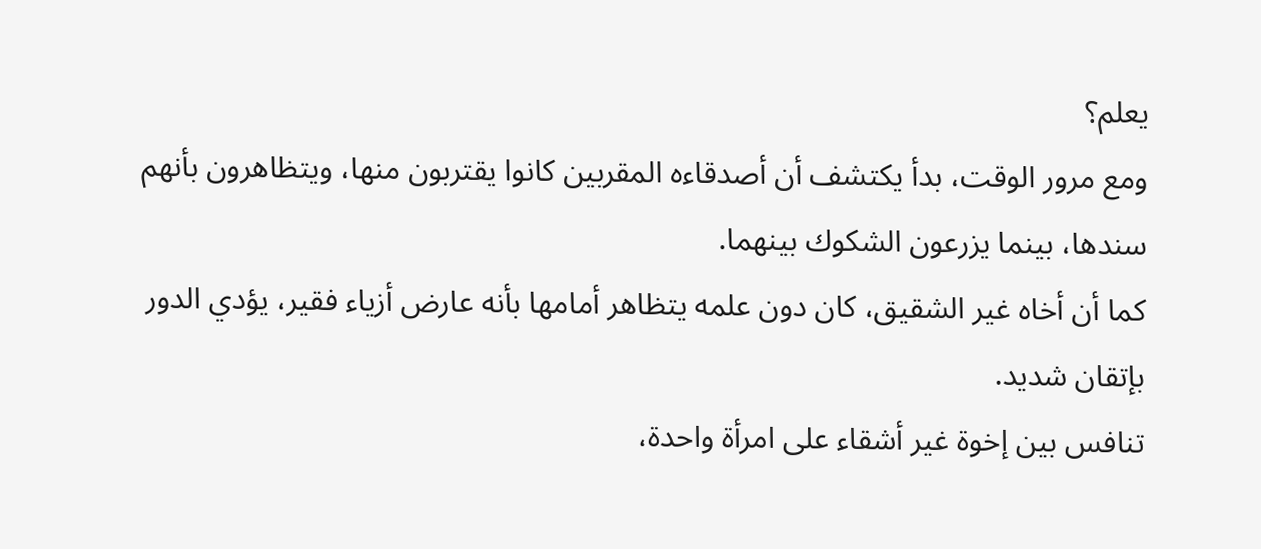يعلم؟
ومع مرور الوقت، بدأ يكتشف أن أصدقاءه المقربين كانوا يقتربون منها، ويتظاهرون بأنهم سندها، بينما يزرعون الشكوك بينهما.
كما أن أخاه غير الشقيق، كان دون علمه يتظاهر أمامها بأنه عارض أزياء فقير، يؤدي الدور بإتقان شديد.
تنافس بين إخوة غير أشقاء على امرأة واحدة،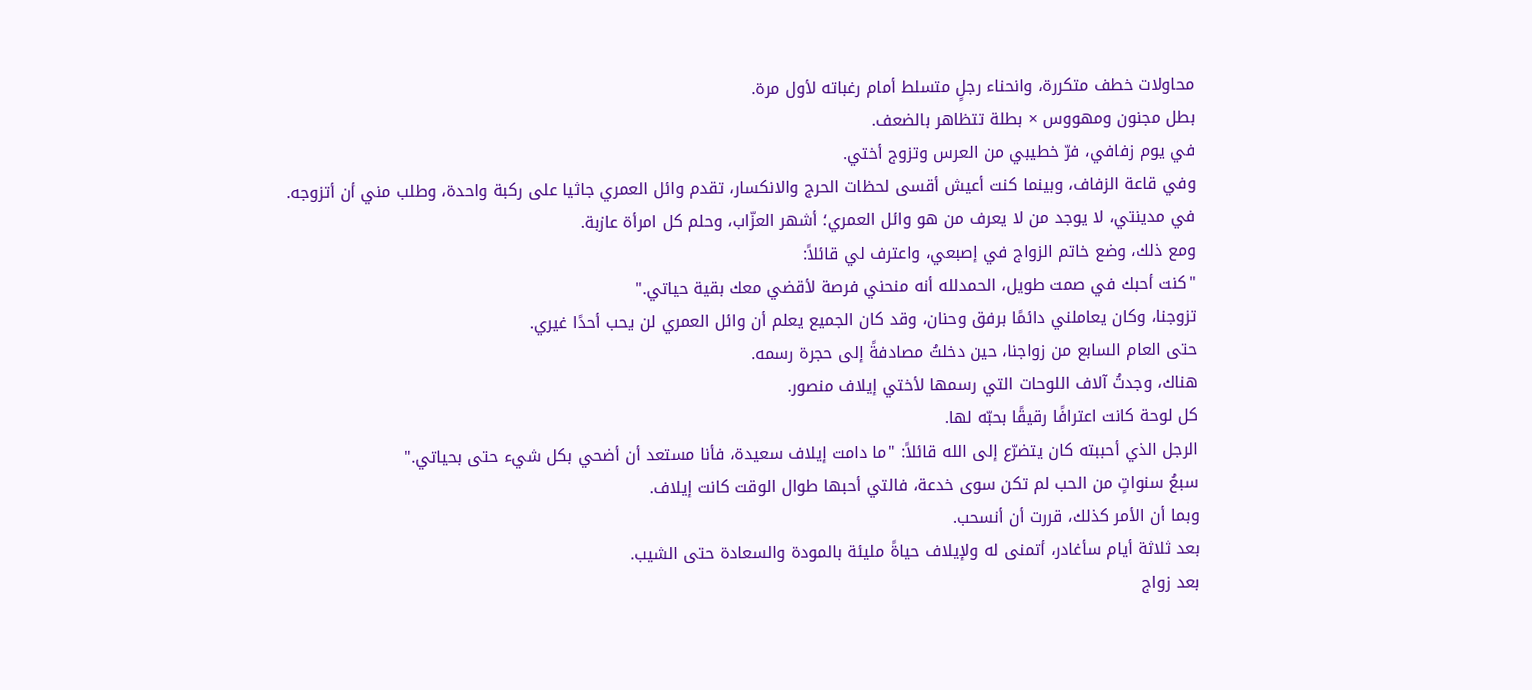محاولات خطف متكررة، وانحناء رجلٍ متسلط أمام رغباته لأول مرة.
بطل مجنون ومهووس × بطلة تتظاهر بالضعف.
في يوم زفافي، فرّ خطيبي من العرس وتزوج أختي.
وفي قاعة الزفاف، وبينما كنت أعيش أقسى لحظات الحرج والانكسار، تقدم وائل العمري جاثيا على ركبة واحدة، وطلب مني أن أتزوجه.
في مدينتي، لا يوجد من لا يعرف من هو وائل العمري؛ أشهر العزّاب، وحلم كل امرأة عازبة.
ومع ذلك، وضع خاتم الزواج في إصبعي، واعترف لي قائلاً:
"كنت أحبك في صمت طويل، الحمدلله أنه منحني فرصة لأقضي معك بقية حياتي."
تزوجنا، وكان يعاملني دائمًا برفق وحنان، وقد كان الجميع يعلم أن وائل العمري لن يحب أحدًا غيري.
حتى العام السابع من زواجنا، حين دخلتُ مصادفةً إلى حجرة رسمه.
هناك، وجدتُ آلاف اللوحات التي رسمها لأختي إيلاف منصور.
كل لوحة كانت اعترافًا رقيقًا بحبّه لها.
الرجل الذي أحببته كان يتضرّع إلى الله قائلاً: "ما دامت إيلاف سعيدة، فأنا مستعد أن أضحي بكل شيء حتى بحياتي."
سبعُ سنواتٍ من الحب لم تكن سوى خدعة، فالتي أحبها طوال الوقت كانت إيلاف.
وبما أن الأمر كذلك، قررت أن أنسحب.
بعد ثلاثة أيام سأغادر، أتمنى له ولإيلاف حياةً مليئة بالمودة والسعادة حتى الشيب.
بعد زواج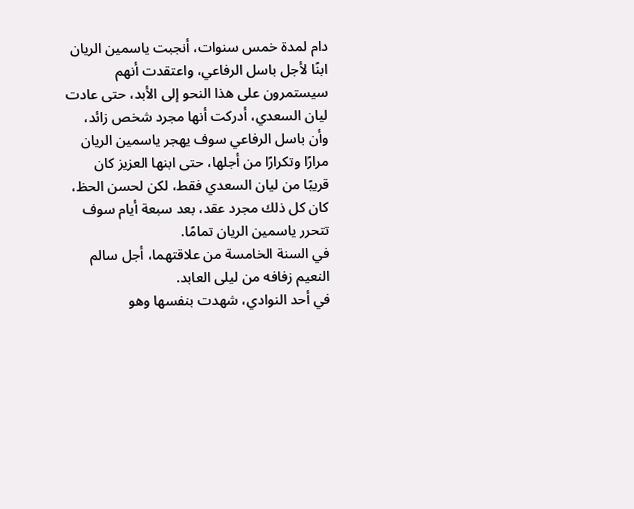دام لمدة خمس سنوات، أنجبت ياسمين الريان ابنًا لأجل باسل الرفاعي، واعتقدت أنهم سيستمرون على هذا النحو إلى الأبد، حتى عادت ليان السعدي، أدركت أنها مجرد شخص زائد، وأن باسل الرفاعي سوف يهجر ياسمين الريان مرارًا وتكرارًا من أجلها، حتى ابنها العزيز كان قريبًا من ليان السعدي فقط، لكن لحسن الحظ، كان كل ذلك مجرد عقد، بعد سبعة أيام سوف تتحرر ياسمين الريان تمامًا.
في السنة الخامسة من علاقتهما، أجل سالم النعيم زفافه من ليلى العابد.
في أحد النوادي، شهدت بنفسها وهو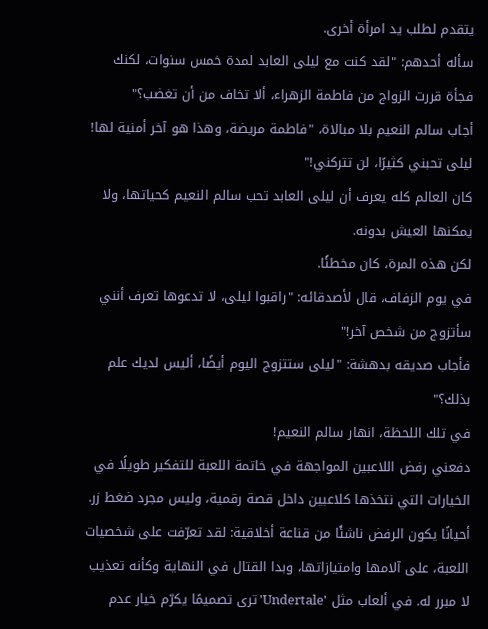يتقدم لطلب يد امرأة أخرى.
سأله أحدهم: "لقد كنت مع ليلى العابد لمدة خمس سنوات، لكنك فجأة قررت الزواج من فاطمة الزهراء، ألا تخاف من أن تغضب؟"
أجاب سالم النعيم بلا مبالاة، "فاطمة مريضة، وهذا هو آخر أمنية لها! ليلى تحبني كثيرًا، لن تتركني!"
كان العالم كله يعرف أن ليلى العابد تحب سالم النعيم كحياتها، ولا يمكنها العيش بدونه.
لكن هذه المرة، كان مخطئًا.
في يوم الزفاف، قال لأصدقائه: "راقبوا ليلى، لا تدعوها تعرف أنني سأتزوج من شخص آخر!"
فأجاب صديقه بدهشة: "ليلى ستتزوج اليوم أيضًا، أليس لديك علم بذلك؟"
في تلك اللحظة، انهار سالم النعيم!
دفعني رفض اللاعبين المواجهة في خاتمة اللعبة للتفكير طويلًا في الخيارات التي نتخذها كلاعبين داخل قصة رقمية، وليس مجرد ضغط زر. أحيانًا يكون الرفض ناشئًا من قناعة أخلاقية: لقد تعرّفت على شخصيات اللعبة، على آلامها وامتيازاتها، وبدا القتال في النهاية وكأنه تعذيب لا مبرر له. في ألعاب مثل 'Undertale' ترى تصميمًا يكرّم خيار عدم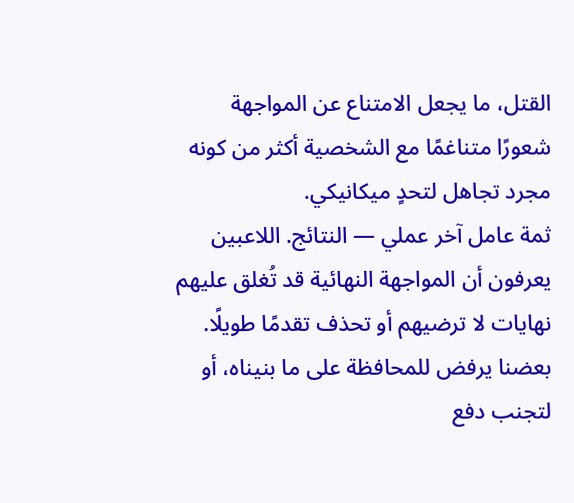القتل، ما يجعل الامتناع عن المواجهة شعورًا متناغمًا مع الشخصية أكثر من كونه مجرد تجاهل لتحدٍ ميكانيكي.
ثمة عامل آخر عملي — النتائج. اللاعبين يعرفون أن المواجهة النهائية قد تُغلق عليهم نهايات لا ترضيهم أو تحذف تقدمًا طويلًا. بعضنا يرفض للمحافظة على ما بنيناه، أو لتجنب دفع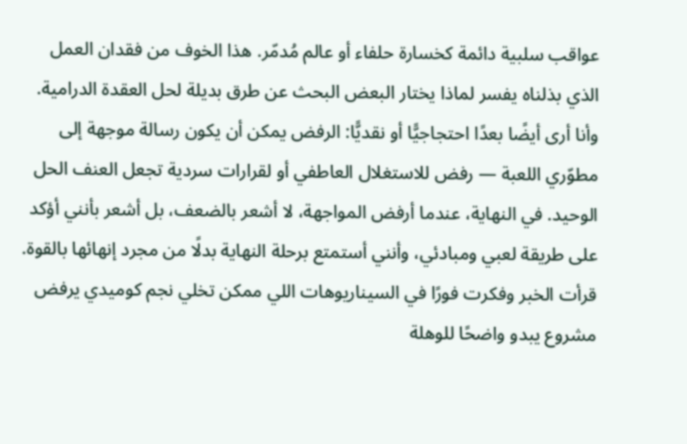عواقب سلبية دائمة كخسارة حلفاء أو عالم مُدمّر. هذا الخوف من فقدان العمل الذي بذلناه يفسر لماذا يختار البعض البحث عن طرق بديلة لحل العقدة الدرامية.
وأنا أرى أيضًا بعدًا احتجاجيًّا أو نقديًّا: الرفض يمكن أن يكون رسالة موجهة إلى مطوّري اللعبة — رفض للاستغلال العاطفي أو لقرارات سردية تجعل العنف الحل الوحيد. في النهاية، عندما أرفض المواجهة، لا أشعر بالضعف، بل أشعر بأنني أؤكد على طريقة لعبي ومبادئي، وأنني أستمتع برحلة النهاية بدلًا من مجرد إنهائها بالقوة.
قرأت الخبر وفكرت فورًا في السيناريوهات اللي ممكن تخلي نجم كوميدي يرفض مشروع يبدو واضحًا للوهلة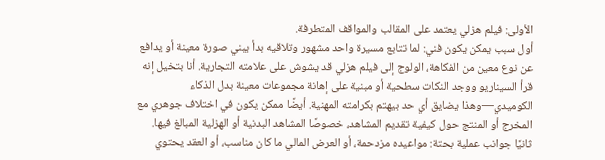الأولى: فيلم هزلي يعتمد على المقالب والمواقف المتطرفة.
أول سبب يمكن يكون فني: لما تتابع مسيرة واحد مشهور وتلاقيه بدأ يبني صورة معينة أو يدافع عن نوع معين من الفكاهة، الولوج إلى فيلم هزلي قد يشوش على علامته التجارية. أنا بتخيل إنه قرأ السيناريو ووجد النكات سطحية أو مبنية على إهانة مجموعات معينة بدل الذكاء الكوميدي—وهذا يضايق أي حد بيهتم بكرامته المهنية. أيضًا ممكن يكون في اختلاف جوهري مع المخرج أو المنتج حول كيفية تقديم المشاهد، خصوصًا المشاهد البدنية أو الهزلية المبالغ فيها.
ثانيًا جوانب عملية بحتة: مواعيده مزدحمة، أو العرض المالي ما كان مناسب، أو العقد يحتوي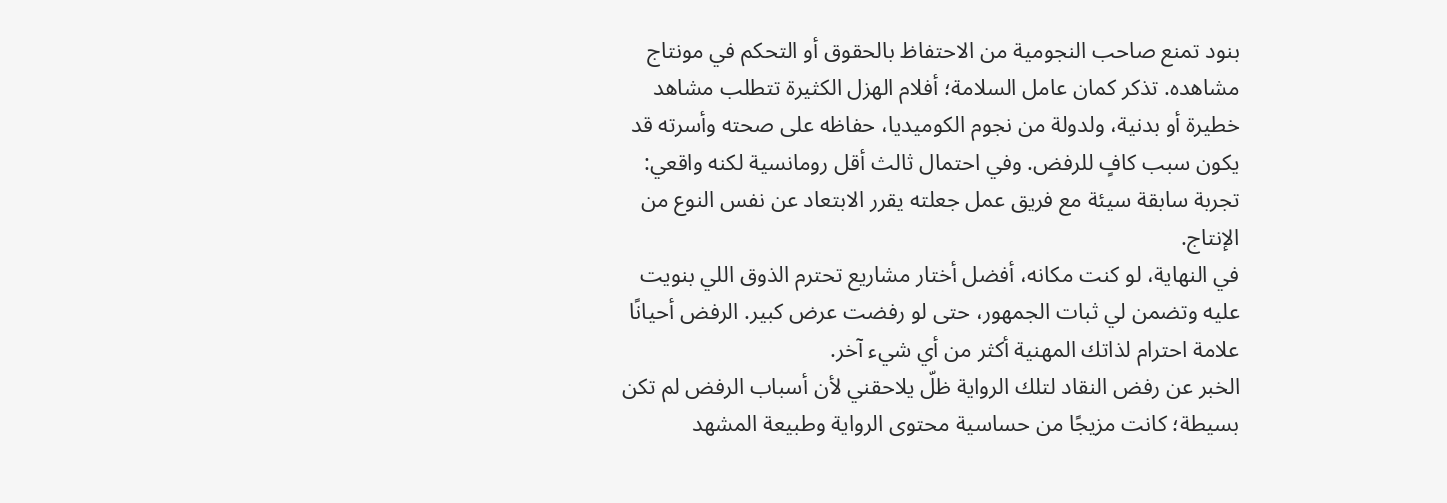بنود تمنع صاحب النجومية من الاحتفاظ بالحقوق أو التحكم في مونتاج مشاهده. تذكر كمان عامل السلامة؛ أفلام الهزل الكثيرة تتطلب مشاهد خطيرة أو بدنية، ولدولة من نجوم الكوميديا، حفاظه على صحته وأسرته قد يكون سبب كافٍ للرفض. وفي احتمال ثالث أقل رومانسية لكنه واقعي: تجربة سابقة سيئة مع فريق عمل جعلته يقرر الابتعاد عن نفس النوع من الإنتاج.
في النهاية، لو كنت مكانه، أفضل أختار مشاريع تحترم الذوق اللي بنويت عليه وتضمن لي ثبات الجمهور، حتى لو رفضت عرض كبير. الرفض أحيانًا علامة احترام لذاتك المهنية أكثر من أي شيء آخر.
الخبر عن رفض النقاد لتلك الرواية ظلّ يلاحقني لأن أسباب الرفض لم تكن بسيطة؛ كانت مزيجًا من حساسية محتوى الرواية وطبيعة المشهد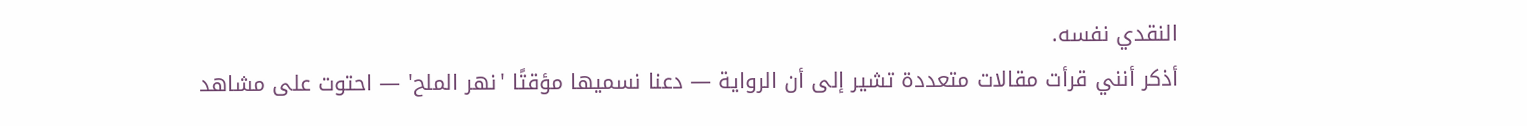النقدي نفسه.
أذكر أنني قرأت مقالات متعددة تشير إلى أن الرواية — دعنا نسميها مؤقتًا 'نهر الملح' — احتوت على مشاهد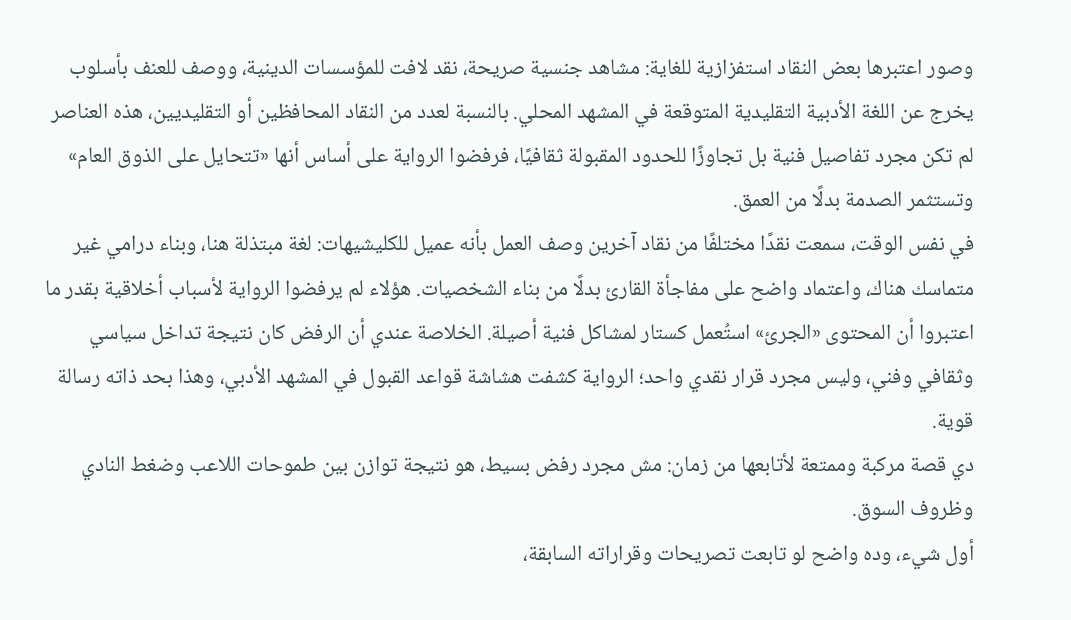وصور اعتبرها بعض النقاد استفزازية للغاية: مشاهد جنسية صريحة، نقد لافت للمؤسسات الدينية، ووصف للعنف بأسلوب يخرج عن اللغة الأدبية التقليدية المتوقعة في المشهد المحلي. بالنسبة لعدد من النقاد المحافظين أو التقليديين، هذه العناصر لم تكن مجرد تفاصيل فنية بل تجاوزًا للحدود المقبولة ثقافيًا، فرفضوا الرواية على أساس أنها «تتحايل على الذوق العام» وتستثمر الصدمة بدلًا من العمق.
في نفس الوقت، سمعت نقدًا مختلفًا من نقاد آخرين وصف العمل بأنه عميل للكليشيهات: لغة مبتذلة هنا، وبناء درامي غير متماسك هناك، واعتماد واضح على مفاجأة القارئ بدلًا من بناء الشخصيات. هؤلاء لم يرفضوا الرواية لأسباب أخلاقية بقدر ما اعتبروا أن المحتوى «الجرئ» استُعمل كستار لمشاكل فنية أصيلة. الخلاصة عندي أن الرفض كان نتيجة تداخل سياسي وثقافي وفني، وليس مجرد قرار نقدي واحد؛ الرواية كشفت هشاشة قواعد القبول في المشهد الأدبي، وهذا بحد ذاته رسالة قوية.
دي قصة مركبة وممتعة لأتابعها من زمان: مش مجرد رفض بسيط، هو نتيجة توازن بين طموحات اللاعب وضغط النادي وظروف السوق.
أول شيء، وده واضح لو تابعت تصريحات وقراراته السابقة،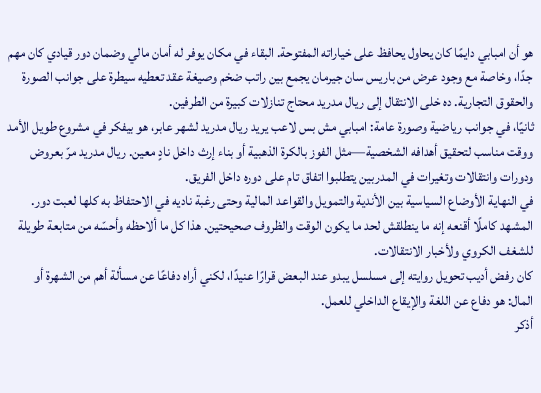هو أن امبابي دايمًا كان يحاول يحافظ على خياراته المفتوحة. البقاء في مكان يوفر له أمان مالي وضمان دور قيادي كان مهم جدًا، وخاصة مع وجود عرض من باريس سان جيرمان يجمع بين راتب ضخم وصيغة عقد تعطيه سيطرة على جوانب الصورة والحقوق التجارية. ده خلى الانتقال إلى ريال مدريد محتاج تنازلات كبيرة من الطرفين.
ثانيًا، في جوانب رياضية وصورة عامة: امبابي مش بس لاعب يريد ريال مدريد لشهر عابر، هو بيفكر في مشروع طويل الأمد ووقت مناسب لتحقيق أهدافه الشخصية—مثل الفوز بالكرة الذهبية أو بناء إرث داخل نادٍ معين. ريال مدريد مرّ بعروض ودورات وانتقالات وتغيرات في المدربين يتطلبوا اتفاق تام على دوره داخل الفريق.
في النهاية الأوضاع السياسية بين الأندية والتمويل والقواعد المالية وحتى رغبة ناديه في الاحتفاظ به كلها لعبت دور. المشهد كاملًا أقنعه إنه ما ينطلقش لحد ما يكون الوقت والظروف صحيحتين. هذا كل ما ألاحظه وأحسّه من متابعة طويلة للشغف الكروي ولأخبار الانتقالات.
كان رفض أديب تحويل روايته إلى مسلسل يبدو عند البعض قرارًا عنيدًا، لكني أراه دفاعًا عن مسألة أهم من الشهرة أو المال: هو دفاع عن اللغة والإيقاع الداخلي للعمل.
أذكر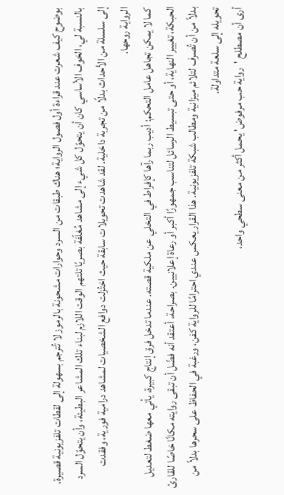بوضوح كيف شعرت عند قراءة أول فصول الرواية؛ هناك طبقات من السرد وحوارات مشحونة بالرموز لا تُترجم بسهولة إلى لقطات تلفزيونية قصيرة. بالنسبة لي، الخوف الأساسي كان أن يتحوّل كل شيء إلى مشاهد مُغلّفة بصريًا تلتهم الوقت اللازم لبناء تلك المشاعر البطيئة، وأن يتحوّل السرد إلى سلسلة من الأحداث بدلًا من تجربة داخلية. لقد شاهدت تحويلات سابقة حيث اختُزلت دوافع الشخصيات لمشاهد درامية فورية، وفقدت الرواية روحها.
كما لا يمكن تجاهل عامل التحكم: أديب ربما رآها كإفراط في التخلي عن ملكية قصته. عندما تدخل فرق إنتاج كبيرة، يأتي معها ضغط لتعديل الحبكة، تغيير النهاية، أو حتى تبسيط الرسائل لتناسب جمهورًا أكبر أو رعاة إعلانيين. بصراحة، أعتقد أنه فضّل أن تبقى روايته مكانًا خاصًا للقارئ بدلاً من أن تُصرف لتلائم ميزانية ومطالب شبكة تلفزيونية. هذا القرار يعكس عندي احترامًا للرواية كفن، ورغبة في الحفاظ على سحرها بدلاً من تحويله إلى سلعة متداولة.
أرى أن مصطلح 'رواية حب مرفوض' يحمل أكثر من معنى سطحي واحد،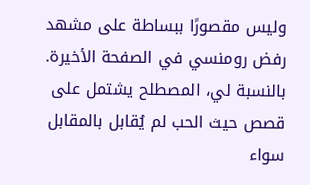وليس مقصورًا ببساطة على مشهد رفض رومنسي في الصفحة الأخيرة. بالنسبة لي، المصطلح يشتمل على قصص حيث الحب لم يُقابل بالمقابل سواء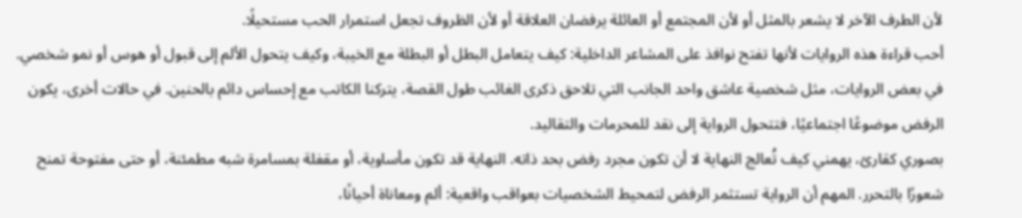لأن الطرف الآخر لا يشعر بالمثل أو لأن المجتمع أو العائلة يرفضان العلاقة أو لأن الظروف تجعل استمرار الحب مستحيلًا.
أحب قراءة هذه الروايات لأنها تفتح نوافذ على المشاعر الداخلية: كيف يتعامل البطل أو البطلة مع الخيبة، وكيف يتحول الألم إلى قبول أو هوس أو نمو شخصي. في بعض الروايات، مثل شخصية عاشق واحد الجانب التي تلاحق ذكرى الغائب طول القصة، يتركنا الكاتب مع إحساس دائم بالحنين. في حالات أخرى، يكون الرفض موضوعًا اجتماعيًا، فتتحول الرواية إلى نقد للمحرمات والتقاليد.
بصوري كقارئ، يهمني كيف تُعالج النهاية لا أن تكون مجرد رفض بحد ذاته. النهاية قد تكون مأساوية، أو مقفلة بمسامرة شبه مطمئنة، أو حتى مفتوحة تمنح شعورًا بالتحرر. المهم أن الرواية تستثمر الرفض لتمحيط الشخصيات بعواقب واقعية: ألم ومعاناة أحيانًا،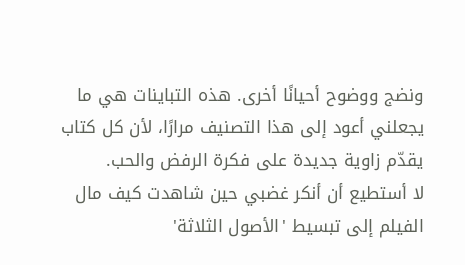ونضج ووضوح أحيانًا أخرى. هذه التباينات هي ما يجعلني أعود إلى هذا التصنيف مرارًا، لأن كل كتاب يقدّم زاوية جديدة على فكرة الرفض والحب.
لا أستطيع أن أنكر غضبي حين شاهدت كيف مال الفيلم إلى تبسيط 'الأصول الثلاثة'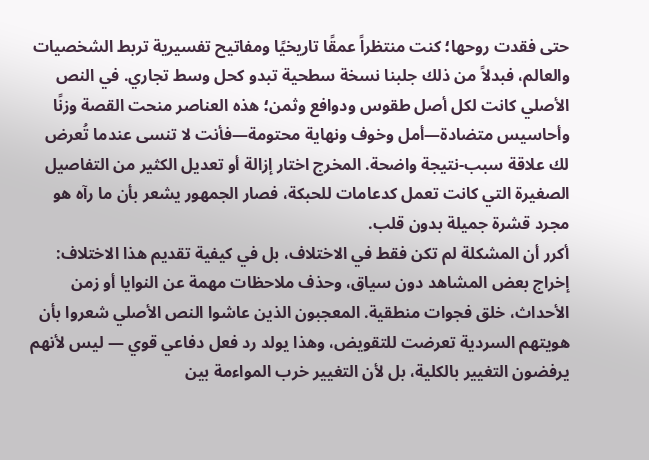حتى فقدت روحها؛ كنت منتظراً عمقًا تاريخيًا ومفاتيح تفسيرية تربط الشخصيات والعالم، فبدلاً من ذلك جلبنا نسخة سطحية تبدو كحل وسط تجاري. في النص الأصلي كانت لكل أصل طقوس ودوافع وثمن؛ هذه العناصر منحت القصة وزنًا وأحاسيس متضادة—أمل وخوف ونهاية محتومة—فأنت لا تنسى عندما تُعرض لك علاقة سبب-نتيجة واضحة. المخرج اختار إزالة أو تعديل الكثير من التفاصيل الصغيرة التي كانت تعمل كدعامات للحبكة، فصار الجمهور يشعر بأن ما رآه هو مجرد قشرة جميلة بدون قلب.
أكرر أن المشكلة لم تكن فقط في الاختلاف، بل في كيفية تقديم هذا الاختلاف: إخراج بعض المشاهد دون سياق، وحذف ملاحظات مهمة عن النوايا أو زمن الأحداث، خلق فجوات منطقية. المعجبون الذين عاشوا النص الأصلي شعروا بأن هويتهم السردية تعرضت للتقويض، وهذا يولد رد فعل دفاعي قوي — ليس لأنهم يرفضون التغيير بالكلية، بل لأن التغيير خرب المواءمة بين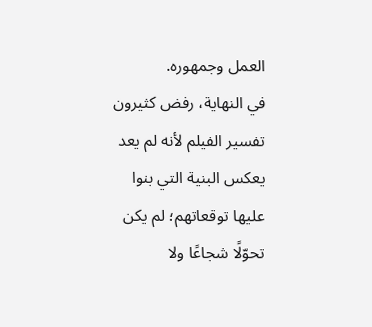العمل وجمهوره.
في النهاية، رفض كثيرون تفسير الفيلم لأنه لم يعد يعكس البنية التي بنوا عليها توقعاتهم؛ لم يكن تحوّلًا شجاعًا ولا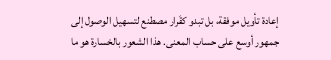إعادة تأويل موفقة، بل تبدو كقَرار مصطنع لتسهيل الوصول إلى جمهور أوسع على حساب المعنى. هذا الشعور بالخسارة هو ما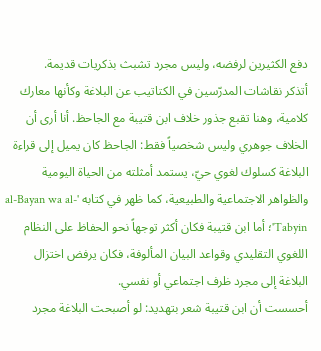دفع الكثيرين لرفضه، وليس مجرد تشبث بذكريات قديمة.
أتذكر نقاشات المدرّسين في الكتاتيب عن البلاغة وكأنها معارك كلامية، وهنا تقبع جذور خلاف ابن قتيبة مع الجاحظ. أنا أرى أن الخلاف جوهري وليس شخصياً فقط: الجاحظ كان يميل إلى قراءة البلاغة كسلوك لغوي حيّ، يستمد أمثلته من الحياة اليومية والظواهر الاجتماعية والطبيعية، كما ظهر في كتابه 'al-Bayan wa al-Tabyin'؛ أما ابن قتيبة فكان أكثر توجهاً نحو الحفاظ على النظام اللغوي التقليدي وقواعد البيان المألوفة، فكان يرفض اختزال البلاغة إلى مجرد ظرف اجتماعي أو نفسي.
أحسست أن ابن قتيبة شعر بتهديد: لو أصبحت البلاغة مجرد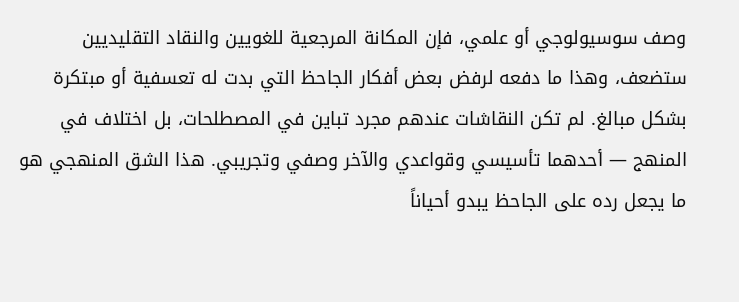وصف سوسيولوجي أو علمي، فإن المكانة المرجعية للغويين والنقاد التقليديين ستضعف، وهذا ما دفعه لرفض بعض أفكار الجاحظ التي بدت له تعسفية أو مبتكرة بشكل مبالغ. لم تكن النقاشات عندهم مجرد تباين في المصطلحات، بل اختلاف في المنهج — أحدهما تأسيسي وقواعدي والآخر وصفي وتجريبي. هذا الشق المنهجي هو ما يجعل رده على الجاحظ يبدو أحياناً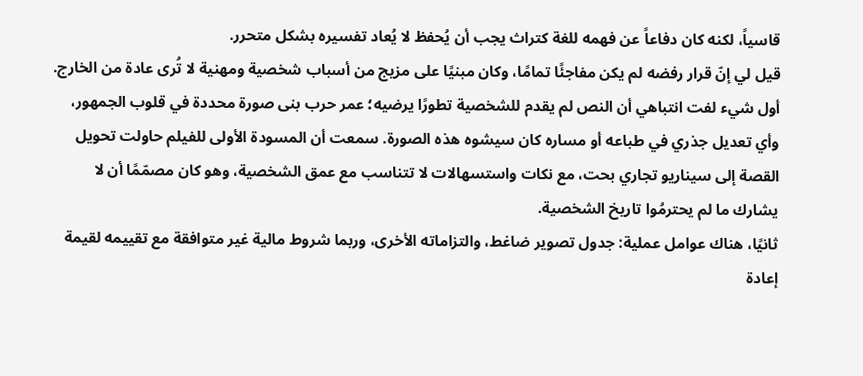قاسياً، لكنه كان دفاعاً عن فهمه للغة كتراث يجب أن يُحفظ لا يُعاد تفسيره بشكل متحرر.
قيل لي إنّ قرار رفضه لم يكن مفاجئًا تمامًا، وكان مبنيًا على مزيج من أسباب شخصية ومهنية لا تُرى عادة من الخارج.
أول شيء لفت انتباهي أن النص لم يقدم للشخصية تطورًا يرضيه؛ عمر حرب بنى صورة محددة في قلوب الجمهور، وأي تعديل جذري في طباعه أو مساره كان سيشوه هذه الصورة. سمعت أن المسودة الأولى للفيلم حاولت تحويل القصة إلى سيناريو تجاري بحت، مع نكات واستسهالات لا تتناسب مع عمق الشخصية، وهو كان مصمّمًا أن لا يشارك ما لم يحترمُوا تاريخ الشخصية.
ثانيًا، هناك عوامل عملية: جدول تصوير ضاغط، والتزاماته الأخرى، وربما شروط مالية غير متوافقة مع تقييمه لقيمة إعادة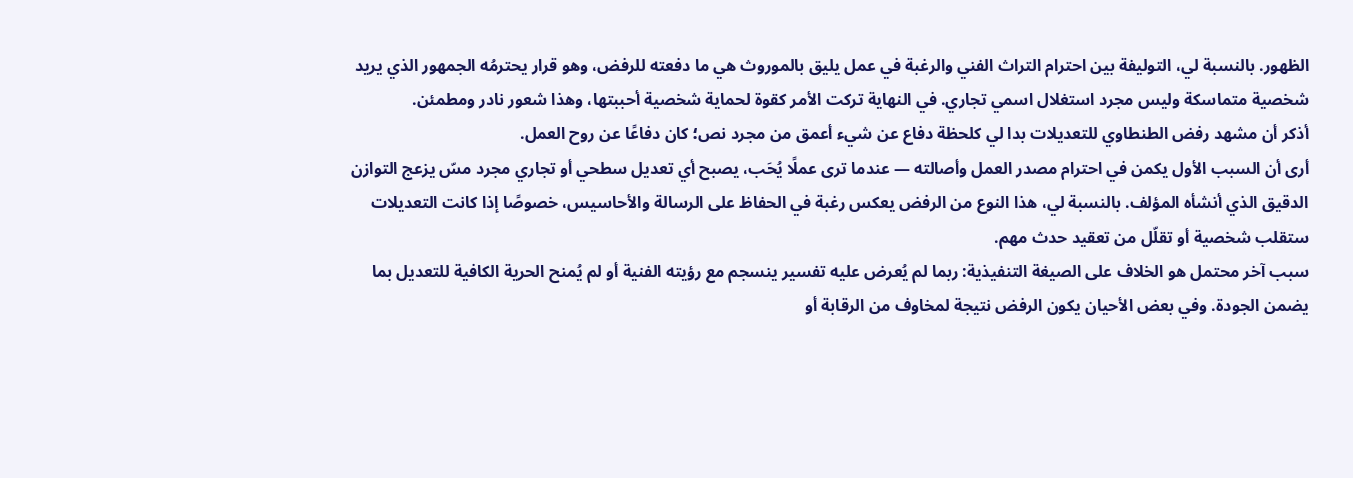الظهور. بالنسبة لي، التوليفة بين احترام التراث الفني والرغبة في عمل يليق بالموروث هي ما دفعته للرفض، وهو قرار يحترمُه الجمهور الذي يريد شخصية متماسكة وليس مجرد استغلال اسمي تجاري. في النهاية تركت الأمر كقوة لحماية شخصية أحببتها، وهذا شعور نادر ومطمئن.
أذكر أن مشهد رفض الطنطاوي للتعديلات بدا لي كلحظة دفاع عن شيء أعمق من مجرد نص؛ كان دفاعًا عن روح العمل.
أرى أن السبب الأول يكمن في احترام مصدر العمل وأصالته — عندما ترى عملًا يُحَب، يصبح أي تعديل سطحي أو تجاري مجرد مسّ يزعج التوازن الدقيق الذي أنشأه المؤلف. بالنسبة لي، هذا النوع من الرفض يعكس رغبة في الحفاظ على الرسالة والأحاسيس، خصوصًا إذا كانت التعديلات ستقلب شخصية أو تقلّل من تعقيد حدث مهم.
سبب آخر محتمل هو الخلاف على الصيغة التنفيذية: ربما لم يُعرض عليه تفسير ينسجم مع رؤيته الفنية أو لم يُمنح الحرية الكافية للتعديل بما يضمن الجودة. وفي بعض الأحيان يكون الرفض نتيجة لمخاوف من الرقابة أو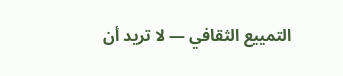التمييع الثقافي — لا تريد أن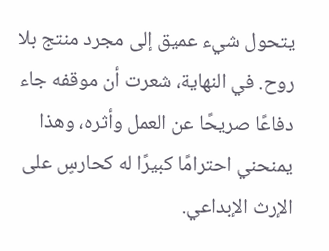يتحول شيء عميق إلى مجرد منتج بلا روح. في النهاية، شعرت أن موقفه جاء دفاعًا صريحًا عن العمل وأثره، وهذا يمنحني احترامًا كبيرًا له كحارسٍ على الإرث الإبداعي.